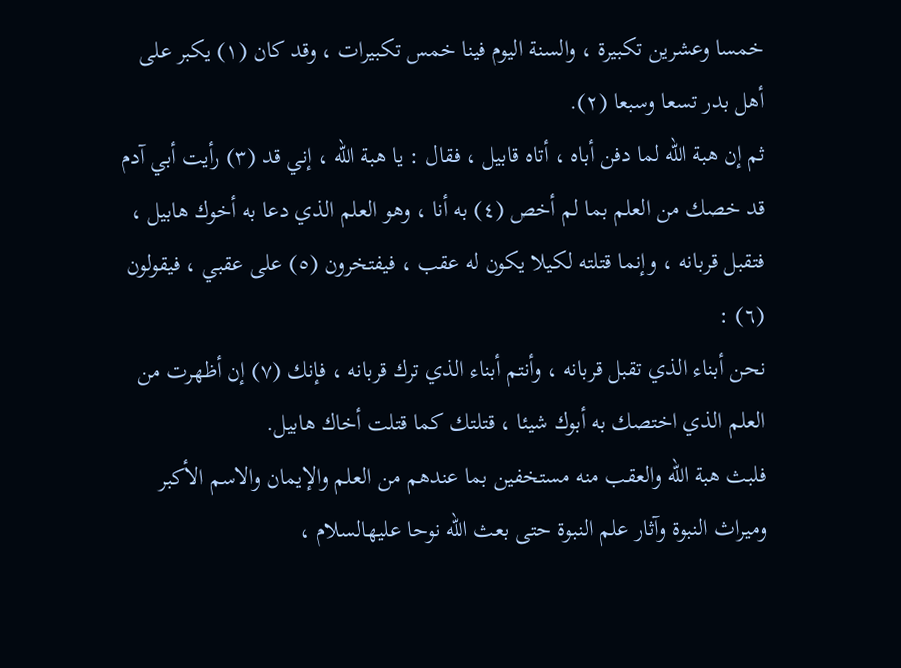خمسا وعشرين تكبيرة ، والسنة اليوم فينا خمس تكبيرات ، وقد كان (١) يكبر على أهل بدر تسعا وسبعا (٢).
ثم إن هبة الله لما دفن أباه ، أتاه قابيل ، فقال : يا هبة الله ، إني قد (٣) رأيت أبي آدم قد خصك من العلم بما لم أخص (٤) به أنا ، وهو العلم الذي دعا به أخوك هابيل ، فتقبل قربانه ، وإنما قتلته لكيلا يكون له عقب ، فيفتخرون (٥) على عقبي ، فيقولون (٦) :
نحن أبناء الذي تقبل قربانه ، وأنتم أبناء الذي ترك قربانه ، فإنك (٧) إن أظهرت من العلم الذي اختصك به أبوك شيئا ، قتلتك كما قتلت أخاك هابيل.
فلبث هبة الله والعقب منه مستخفين بما عندهم من العلم والإيمان والاسم الأكبر وميراث النبوة وآثار علم النبوة حتى بعث الله نوحا عليهالسلام ،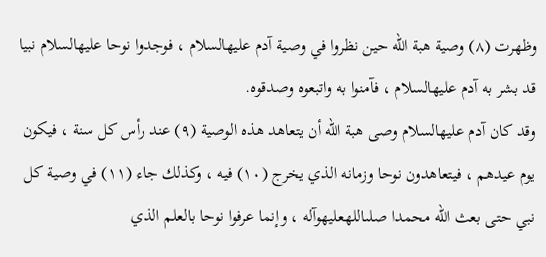وظهرت (٨) وصية هبة الله حين نظروا في وصية آدم عليهالسلام ، فوجدوا نوحا عليهالسلام نبيا قد بشر به آدم عليهالسلام ، فآمنوا به واتبعوه وصدقوه.
وقد كان آدم عليهالسلام وصى هبة الله أن يتعاهد هذه الوصية (٩) عند رأس كل سنة ، فيكون يوم عيدهم ، فيتعاهدون نوحا وزمانه الذي يخرج (١٠) فيه ، وكذلك جاء (١١) في وصية كل نبي حتى بعث الله محمدا صلىاللهعليهوآله ، وإنما عرفوا نوحا بالعلم الذي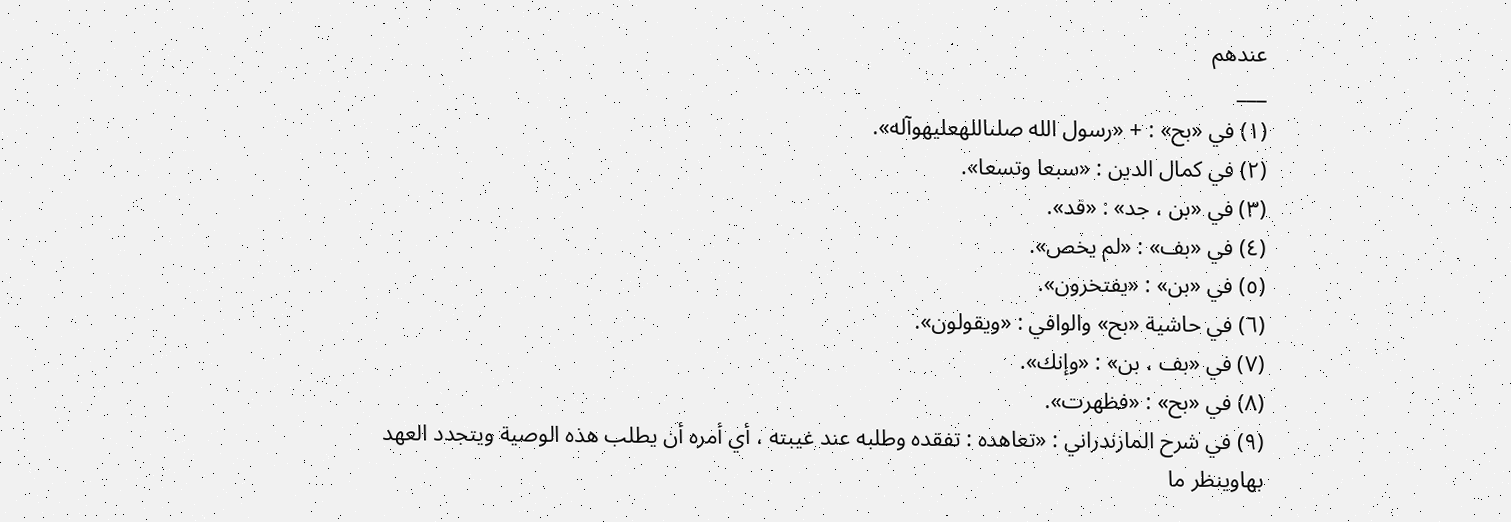عندهم
___
(١) في «بح» : + «رسول الله صلىاللهعليهوآله».
(٢) في كمال الدين : «سبعا وتسعا».
(٣) في «بن ، جد» : «قد».
(٤) في «بف» : «لم يخص».
(٥) في «بن» : «يفتخرون».
(٦) في حاشية «بح» والوافي : «ويقولون».
(٧) في «بف ، بن» : «وإنك».
(٨) في «بح» : «فظهرت».
(٩) في شرح المازندراني : «تعاهده : تفقده وطلبه عند غيبته ، أي أمره أن يطلب هذه الوصية ويتجدد العهد بهاوينظر ما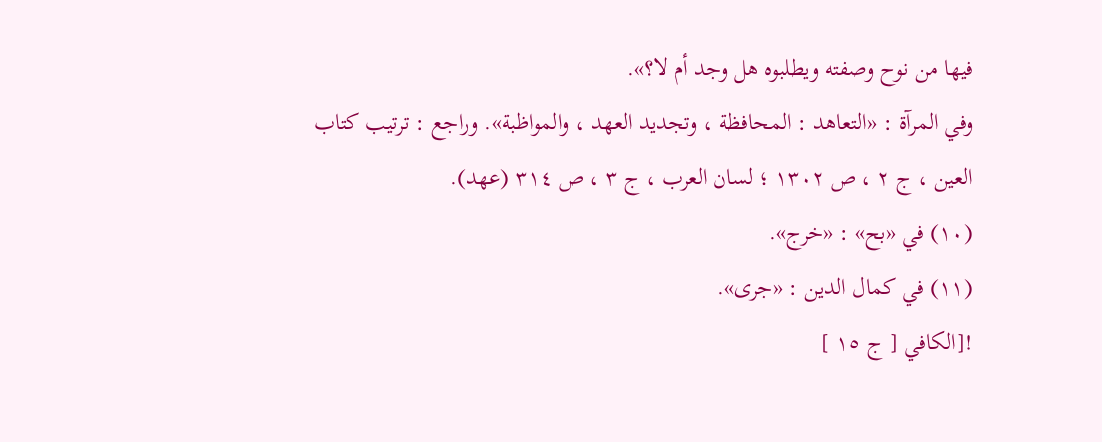فيها من نوح وصفته ويطلبوه هل وجد أم لا؟».
وفي المرآة : «التعاهد : المحافظة ، وتجديد العهد ، والمواظبة». وراجع : ترتيب كتاب العين ، ج ٢ ، ص ١٣٠٢ ؛ لسان العرب ، ج ٣ ، ص ٣١٤ (عهد).
(١٠) في «بح» : «خرج».
(١١) في كمال الدين : «جرى».
![الكافي [ ج ١٥ ]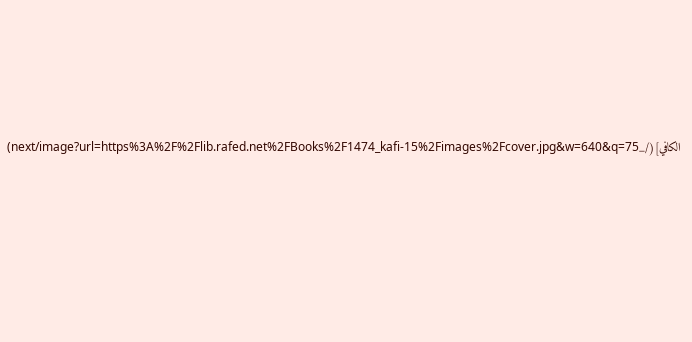الكافي](/_next/image?url=https%3A%2F%2Flib.rafed.net%2FBooks%2F1474_kafi-15%2Fimages%2Fcover.jpg&w=640&q=75)